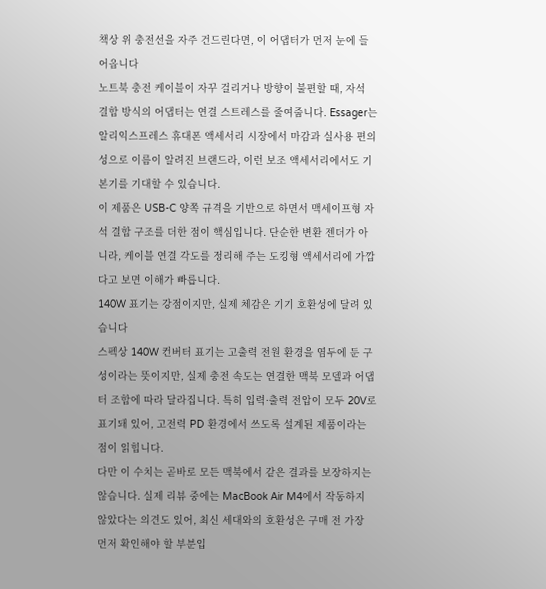책상 위 충전선을 자주 건드린다면, 이 어댑터가 먼저 눈에 들어옵니다
노트북 충전 케이블이 자꾸 걸리거나 방향이 불편할 때, 자석 결합 방식의 어댑터는 연결 스트레스를 줄여줍니다. Essager는 알리익스프레스 휴대폰 액세서리 시장에서 마감과 실사용 편의성으로 이름이 알려진 브랜드라, 이런 보조 액세서리에서도 기본기를 기대할 수 있습니다.
이 제품은 USB-C 양쪽 규격을 기반으로 하면서 맥세이프형 자석 결합 구조를 더한 점이 핵심입니다. 단순한 변환 젠더가 아니라, 케이블 연결 각도를 정리해 주는 도킹형 액세서리에 가깝다고 보면 이해가 빠릅니다.
140W 표기는 강점이지만, 실제 체감은 기기 호환성에 달려 있습니다
스펙상 140W 컨버터 표기는 고출력 전원 환경을 염두에 둔 구성이라는 뜻이지만, 실제 충전 속도는 연결한 맥북 모델과 어댑터 조합에 따라 달라집니다. 특히 입력·출력 전압이 모두 20V로 표기돼 있어, 고전력 PD 환경에서 쓰도록 설계된 제품이라는 점이 읽힙니다.
다만 이 수치는 곧바로 모든 맥북에서 같은 결과를 보장하지는 않습니다. 실제 리뷰 중에는 MacBook Air M4에서 작동하지 않았다는 의견도 있어, 최신 세대와의 호환성은 구매 전 가장 먼저 확인해야 할 부분입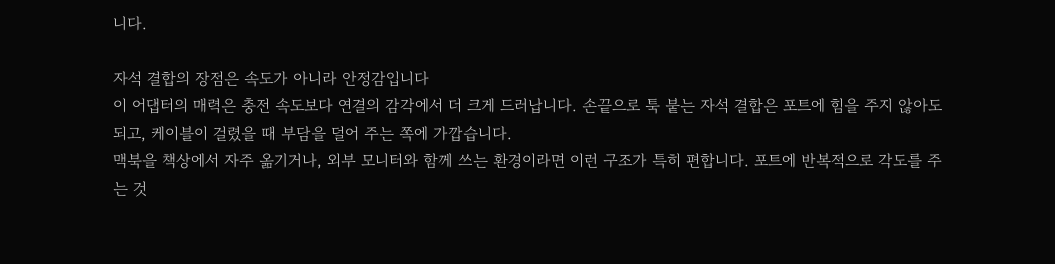니다.

자석 결합의 장점은 속도가 아니라 안정감입니다
이 어댑터의 매력은 충전 속도보다 연결의 감각에서 더 크게 드러납니다. 손끝으로 툭 붙는 자석 결합은 포트에 힘을 주지 않아도 되고, 케이블이 걸렸을 때 부담을 덜어 주는 쪽에 가깝습니다.
맥북을 책상에서 자주 옮기거나, 외부 모니터와 함께 쓰는 환경이라면 이런 구조가 특히 편합니다. 포트에 반복적으로 각도를 주는 것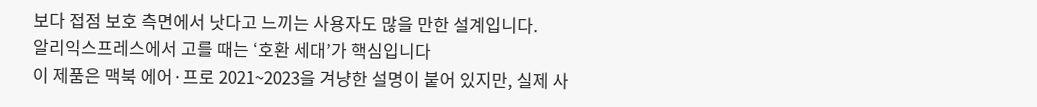보다 접점 보호 측면에서 낫다고 느끼는 사용자도 많을 만한 설계입니다.
알리익스프레스에서 고를 때는 ‘호환 세대’가 핵심입니다
이 제품은 맥북 에어·프로 2021~2023을 겨냥한 설명이 붙어 있지만, 실제 사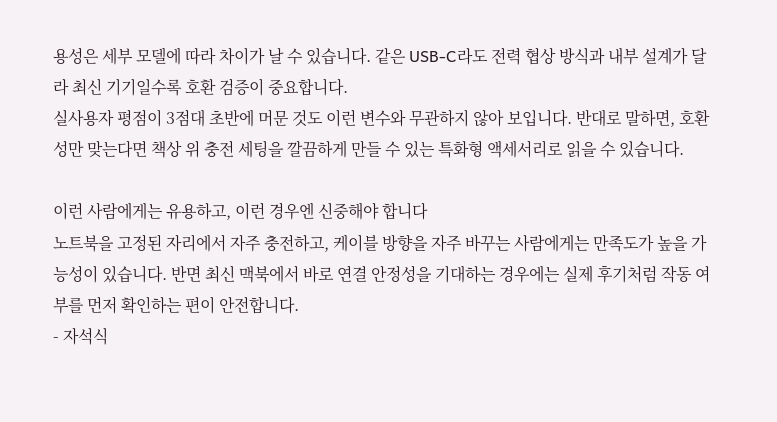용성은 세부 모델에 따라 차이가 날 수 있습니다. 같은 USB-C라도 전력 협상 방식과 내부 설계가 달라 최신 기기일수록 호환 검증이 중요합니다.
실사용자 평점이 3점대 초반에 머문 것도 이런 변수와 무관하지 않아 보입니다. 반대로 말하면, 호환성만 맞는다면 책상 위 충전 세팅을 깔끔하게 만들 수 있는 특화형 액세서리로 읽을 수 있습니다.

이런 사람에게는 유용하고, 이런 경우엔 신중해야 합니다
노트북을 고정된 자리에서 자주 충전하고, 케이블 방향을 자주 바꾸는 사람에게는 만족도가 높을 가능성이 있습니다. 반면 최신 맥북에서 바로 연결 안정성을 기대하는 경우에는 실제 후기처럼 작동 여부를 먼저 확인하는 편이 안전합니다.
- 자석식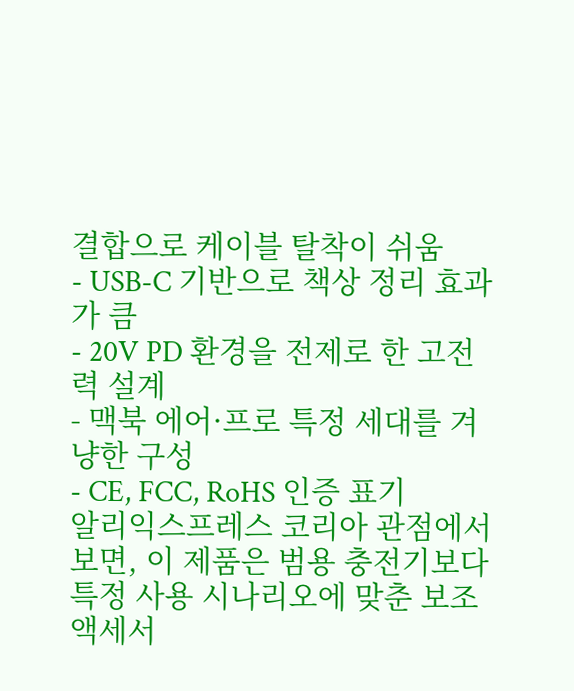결합으로 케이블 탈착이 쉬움
- USB-C 기반으로 책상 정리 효과가 큼
- 20V PD 환경을 전제로 한 고전력 설계
- 맥북 에어·프로 특정 세대를 겨냥한 구성
- CE, FCC, RoHS 인증 표기
알리익스프레스 코리아 관점에서 보면, 이 제품은 범용 충전기보다 특정 사용 시나리오에 맞춘 보조 액세서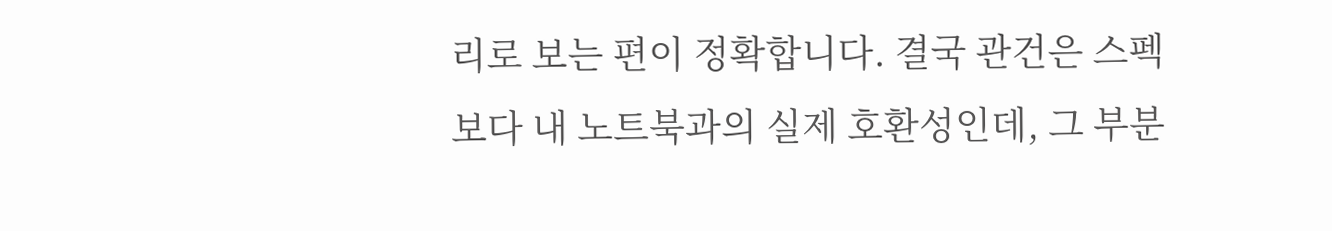리로 보는 편이 정확합니다. 결국 관건은 스펙보다 내 노트북과의 실제 호환성인데, 그 부분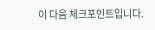이 다음 체크포인트입니다.